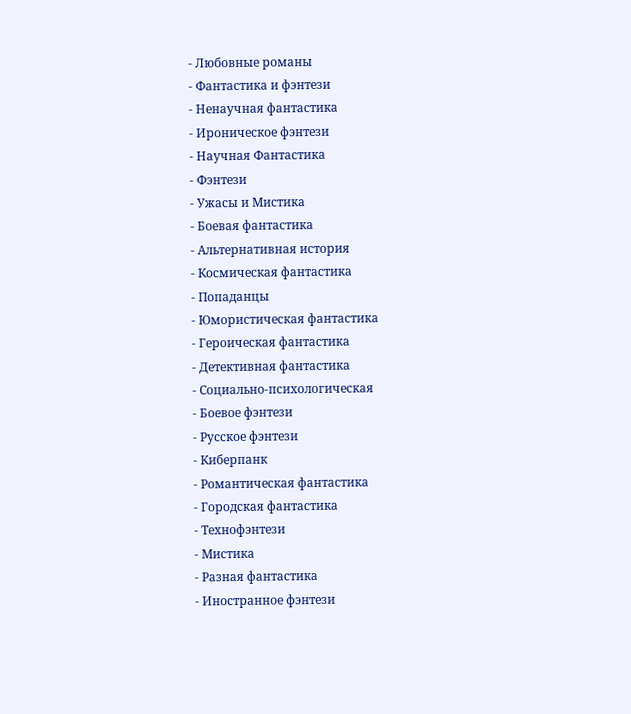- Любовные романы
- Фантастика и фэнтези
- Ненаучная фантастика
- Ироническое фэнтези
- Научная Фантастика
- Фэнтези
- Ужасы и Мистика
- Боевая фантастика
- Альтернативная история
- Космическая фантастика
- Попаданцы
- Юмористическая фантастика
- Героическая фантастика
- Детективная фантастика
- Социально-психологическая
- Боевое фэнтези
- Русское фэнтези
- Киберпанк
- Романтическая фантастика
- Городская фантастика
- Технофэнтези
- Мистика
- Разная фантастика
- Иностранное фэнтези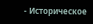- Историческое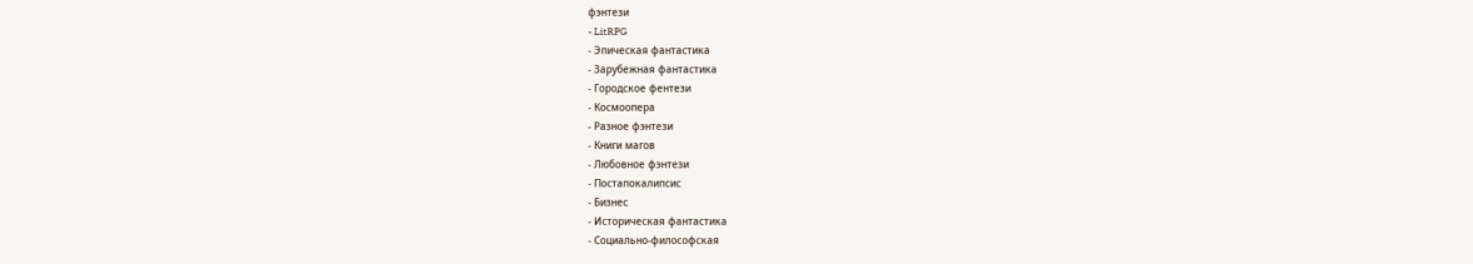фэнтези
- LitRPG
- Эпическая фантастика
- Зарубежная фантастика
- Городское фентези
- Космоопера
- Разное фэнтези
- Книги магов
- Любовное фэнтези
- Постапокалипсис
- Бизнес
- Историческая фантастика
- Социально-философская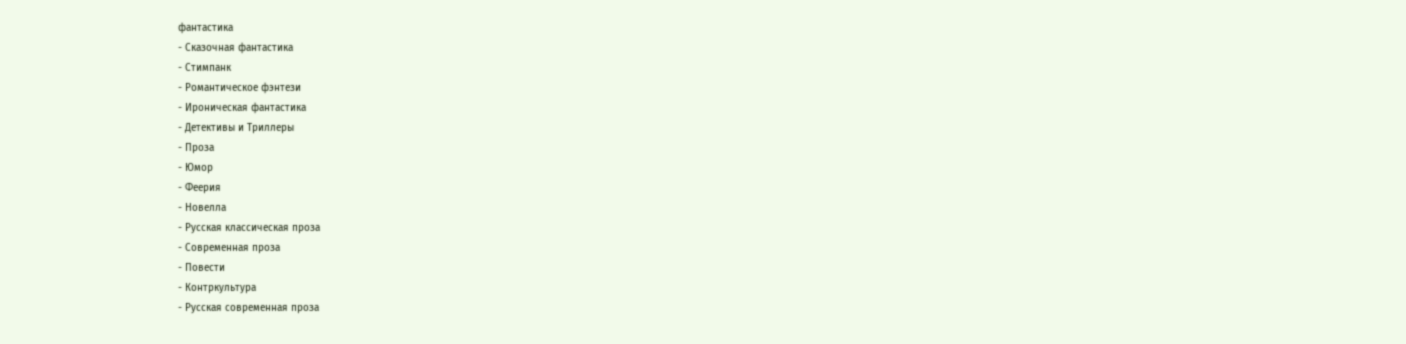фантастика
- Сказочная фантастика
- Стимпанк
- Романтическое фэнтези
- Ироническая фантастика
- Детективы и Триллеры
- Проза
- Юмор
- Феерия
- Новелла
- Русская классическая проза
- Современная проза
- Повести
- Контркультура
- Русская современная проза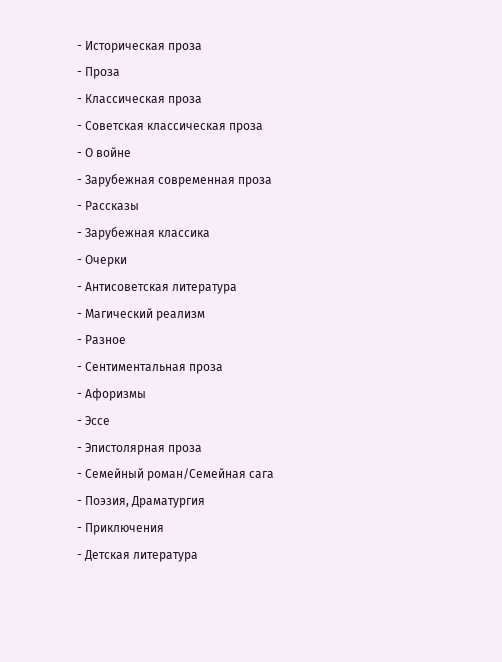- Историческая проза
- Проза
- Классическая проза
- Советская классическая проза
- О войне
- Зарубежная современная проза
- Рассказы
- Зарубежная классика
- Очерки
- Антисоветская литература
- Магический реализм
- Разное
- Сентиментальная проза
- Афоризмы
- Эссе
- Эпистолярная проза
- Семейный роман/Семейная сага
- Поэзия, Драматургия
- Приключения
- Детская литература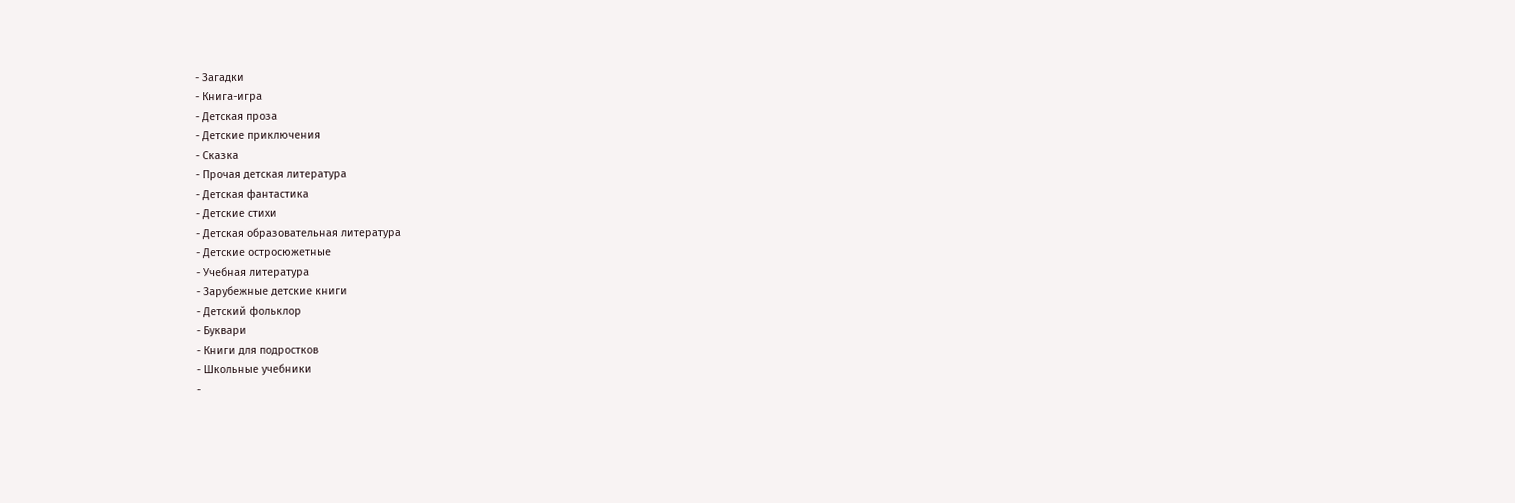- Загадки
- Книга-игра
- Детская проза
- Детские приключения
- Сказка
- Прочая детская литература
- Детская фантастика
- Детские стихи
- Детская образовательная литература
- Детские остросюжетные
- Учебная литература
- Зарубежные детские книги
- Детский фольклор
- Буквари
- Книги для подростков
- Школьные учебники
-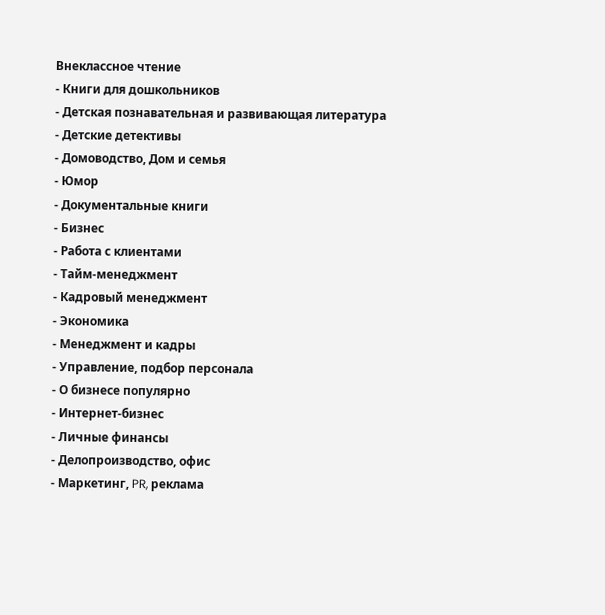Внеклассное чтение
- Книги для дошкольников
- Детская познавательная и развивающая литература
- Детские детективы
- Домоводство, Дом и семья
- Юмор
- Документальные книги
- Бизнес
- Работа с клиентами
- Тайм-менеджмент
- Кадровый менеджмент
- Экономика
- Менеджмент и кадры
- Управление, подбор персонала
- О бизнесе популярно
- Интернет-бизнес
- Личные финансы
- Делопроизводство, офис
- Маркетинг, PR, реклама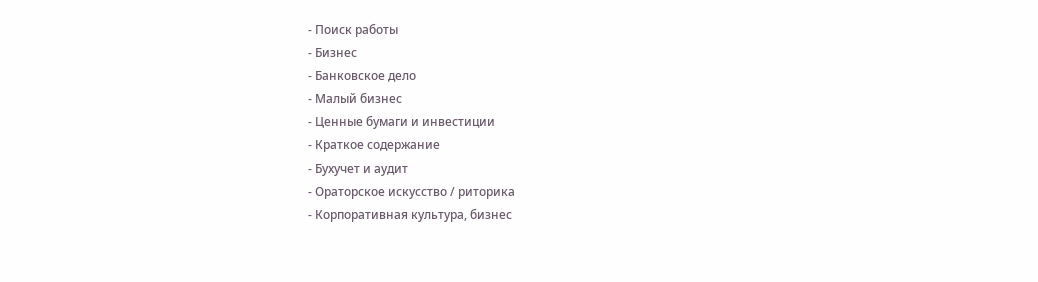- Поиск работы
- Бизнес
- Банковское дело
- Малый бизнес
- Ценные бумаги и инвестиции
- Краткое содержание
- Бухучет и аудит
- Ораторское искусство / риторика
- Корпоративная культура, бизнес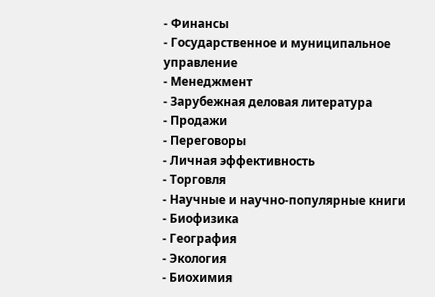- Финансы
- Государственное и муниципальное управление
- Менеджмент
- Зарубежная деловая литература
- Продажи
- Переговоры
- Личная эффективность
- Торговля
- Научные и научно-популярные книги
- Биофизика
- География
- Экология
- Биохимия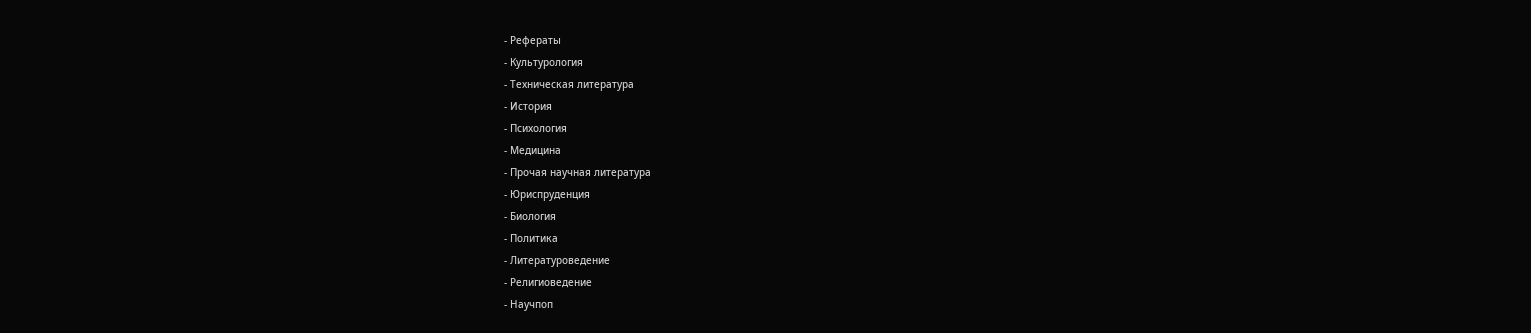- Рефераты
- Культурология
- Техническая литература
- История
- Психология
- Медицина
- Прочая научная литература
- Юриспруденция
- Биология
- Политика
- Литературоведение
- Религиоведение
- Научпоп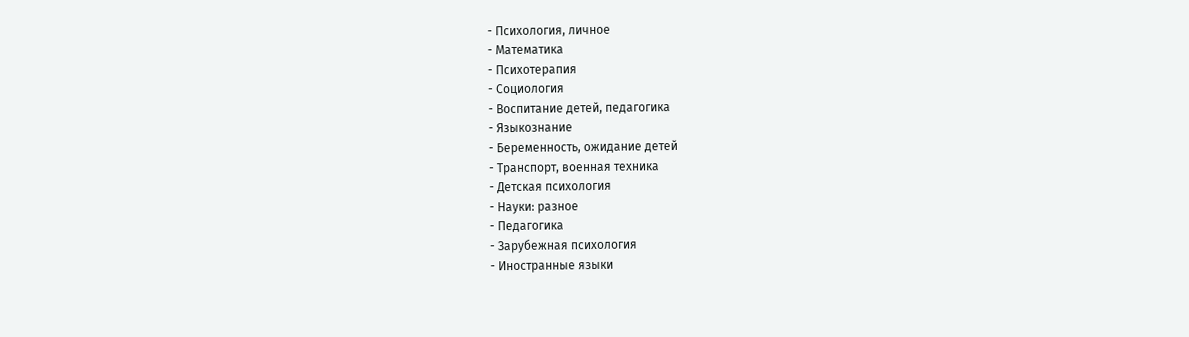- Психология, личное
- Математика
- Психотерапия
- Социология
- Воспитание детей, педагогика
- Языкознание
- Беременность, ожидание детей
- Транспорт, военная техника
- Детская психология
- Науки: разное
- Педагогика
- Зарубежная психология
- Иностранные языки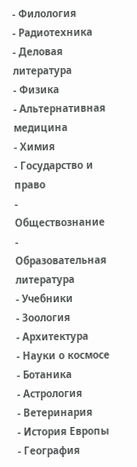- Филология
- Радиотехника
- Деловая литература
- Физика
- Альтернативная медицина
- Химия
- Государство и право
- Обществознание
- Образовательная литература
- Учебники
- Зоология
- Архитектура
- Науки о космосе
- Ботаника
- Астрология
- Ветеринария
- История Европы
- География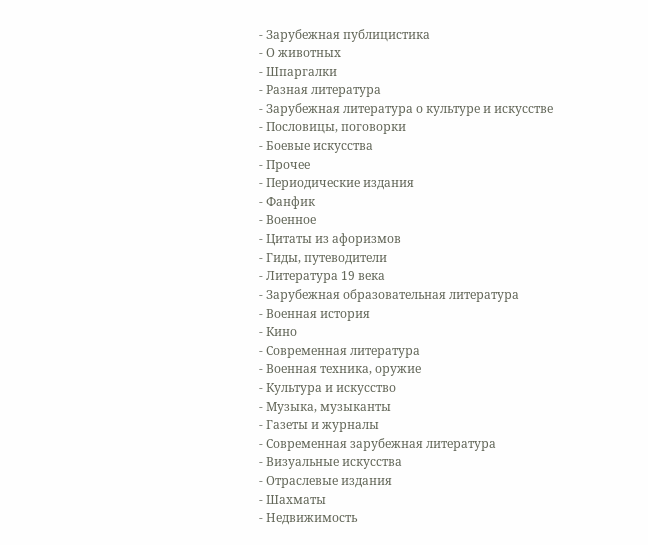- Зарубежная публицистика
- О животных
- Шпаргалки
- Разная литература
- Зарубежная литература о культуре и искусстве
- Пословицы, поговорки
- Боевые искусства
- Прочее
- Периодические издания
- Фанфик
- Военное
- Цитаты из афоризмов
- Гиды, путеводители
- Литература 19 века
- Зарубежная образовательная литература
- Военная история
- Кино
- Современная литература
- Военная техника, оружие
- Культура и искусство
- Музыка, музыканты
- Газеты и журналы
- Современная зарубежная литература
- Визуальные искусства
- Отраслевые издания
- Шахматы
- Недвижимость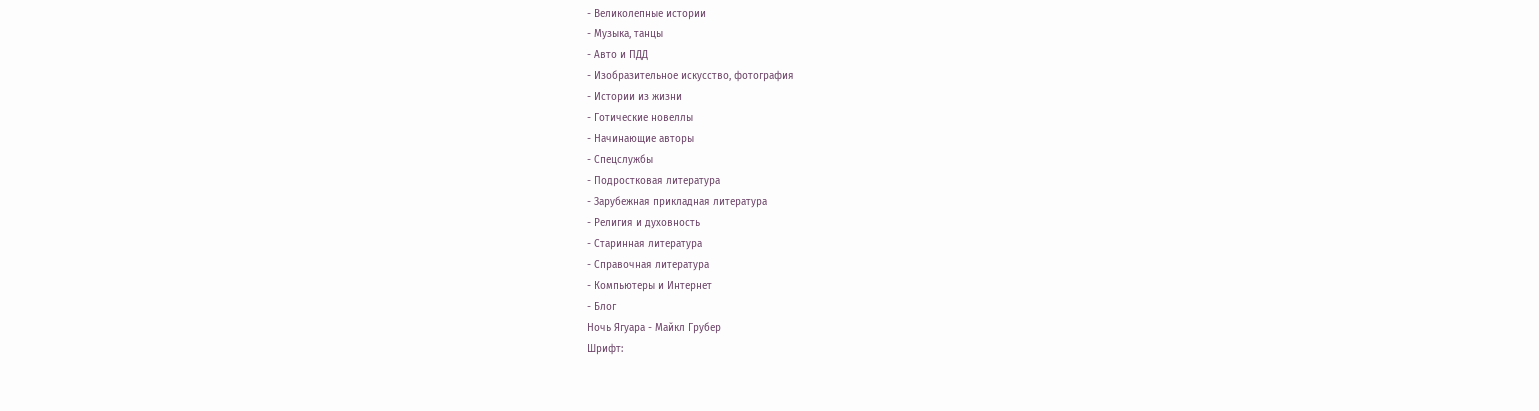- Великолепные истории
- Музыка, танцы
- Авто и ПДД
- Изобразительное искусство, фотография
- Истории из жизни
- Готические новеллы
- Начинающие авторы
- Спецслужбы
- Подростковая литература
- Зарубежная прикладная литература
- Религия и духовность
- Старинная литература
- Справочная литература
- Компьютеры и Интернет
- Блог
Ночь Ягуара - Майкл Грубер
Шрифт: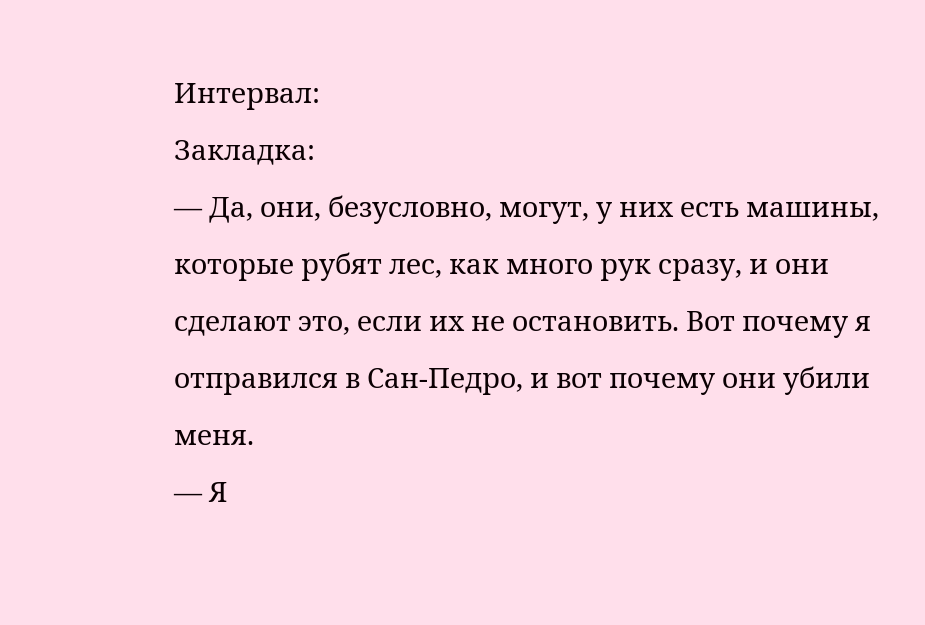Интервал:
Закладка:
— Да, они, безусловно, могут, у них есть машины, которые рубят лес, как много рук сразу, и они сделают это, если их не остановить. Вот почему я отправился в Сан-Педро, и вот почему они убили меня.
— Я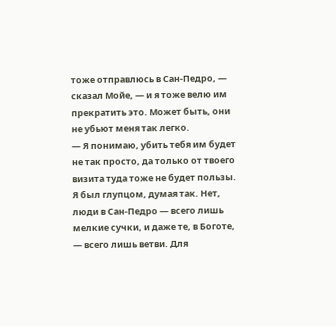тоже отправлюсь в Сан-Педро, — сказал Мойе, — и я тоже велю им прекратить это. Может быть, они не убьют меня так легко.
— Я понимаю, убить тебя им будет не так просто, да только от твоего визита туда тоже не будет пользы. Я был глупцом, думая так. Нет, люди в Сан-Педро — всего лишь мелкие сучки, и даже те, в Боготе, — всего лишь ветви. Для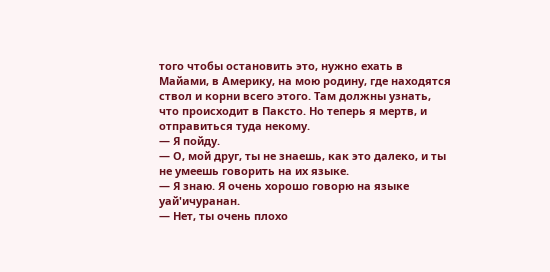того чтобы остановить это, нужно ехать в Майами, в Америку, на мою родину, где находятся ствол и корни всего этого. Там должны узнать, что происходит в Паксто. Но теперь я мертв, и отправиться туда некому.
— Я пойду.
— О, мой друг, ты не знаешь, как это далеко, и ты не умеешь говорить на их языке.
— Я знаю. Я очень хорошо говорю на языке уай'ичуранан.
— Нет, ты очень плохо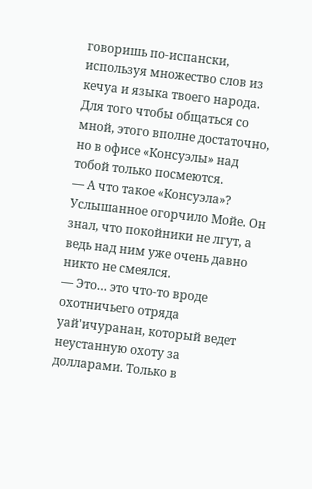говоришь по-испански, используя множество слов из кечуа и языка твоего народа. Для того чтобы общаться со мной, этого вполне достаточно, но в офисе «Консуэлы» над тобой только посмеются.
— А что такое «Консуэла»?
Услышанное огорчило Мойе. Он знал, что покойники не лгут, а ведь над ним уже очень давно никто не смеялся.
— Это… это что-то вроде охотничьего отряда уай'ичуранан, который ведет неустанную охоту за долларами. Только в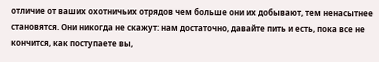отличие от ваших охотничьих отрядов чем больше они их добывают, тем ненасытнее становятся. Они никогда не скажут: нам достаточно, давайте пить и есть, пока все не кончится, как поступаете вы,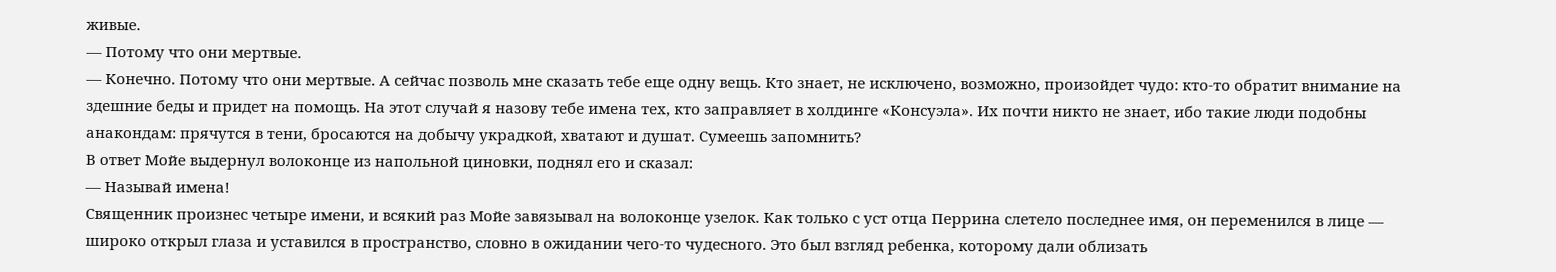живые.
— Потому что они мертвые.
— Конечно. Потому что они мертвые. А сейчас позволь мне сказать тебе еще одну вещь. Кто знает, не исключено, возможно, произойдет чудо: кто-то обратит внимание на здешние беды и придет на помощь. На этот случай я назову тебе имена тех, кто заправляет в холдинге «Консуэла». Их почти никто не знает, ибо такие люди подобны анакондам: прячутся в тени, бросаются на добычу украдкой, хватают и душат. Сумеешь запомнить?
В ответ Мойе выдернул волоконце из напольной циновки, поднял его и сказал:
— Называй имена!
Священник произнес четыре имени, и всякий раз Мойе завязывал на волоконце узелок. Как только с уст отца Перрина слетело последнее имя, он переменился в лице — широко открыл глаза и уставился в пространство, словно в ожидании чего-то чудесного. Это был взгляд ребенка, которому дали облизать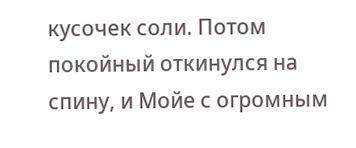кусочек соли. Потом покойный откинулся на спину, и Мойе с огромным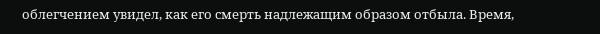облегчением увидел, как его смерть надлежащим образом отбыла. Время,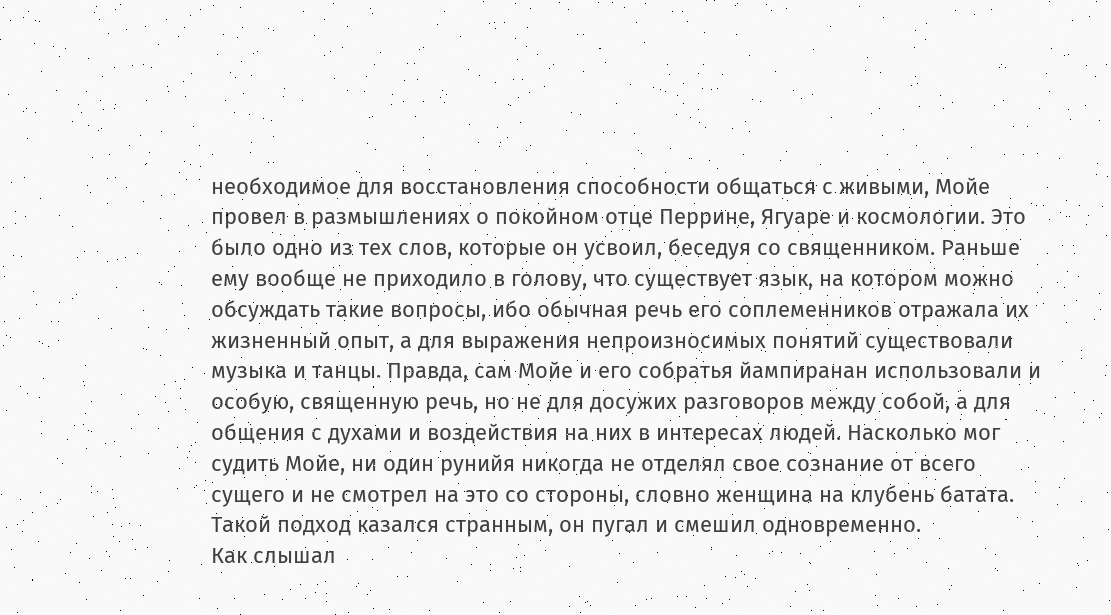необходимое для восстановления способности общаться с живыми, Мойе провел в размышлениях о покойном отце Перрине, Ягуаре и космологии. Это было одно из тех слов, которые он усвоил, беседуя со священником. Раньше ему вообще не приходило в голову, что существует язык, на котором можно обсуждать такие вопросы, ибо обычная речь его соплеменников отражала их жизненный опыт, а для выражения непроизносимых понятий существовали музыка и танцы. Правда, сам Мойе и его собратья йампиранан использовали и особую, священную речь, но не для досужих разговоров между собой, а для общения с духами и воздействия на них в интересах людей. Насколько мог судить Мойе, ни один рунийя никогда не отделял свое сознание от всего сущего и не смотрел на это со стороны, словно женщина на клубень батата. Такой подход казался странным, он пугал и смешил одновременно.
Как слышал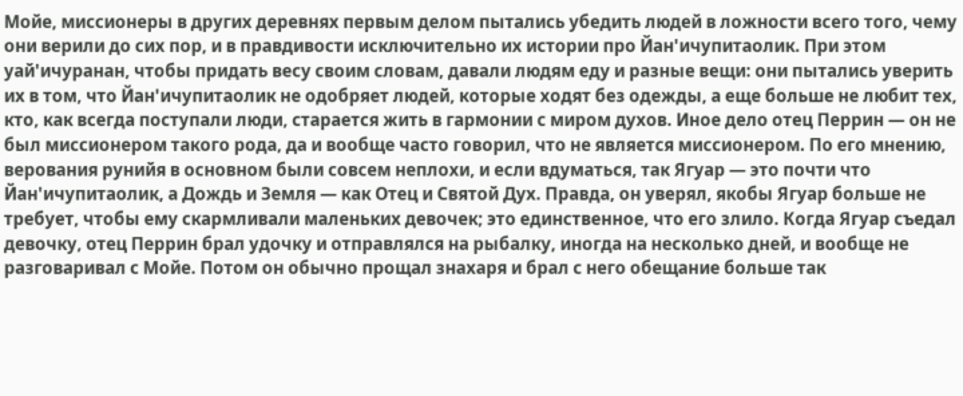Мойе, миссионеры в других деревнях первым делом пытались убедить людей в ложности всего того, чему они верили до сих пор, и в правдивости исключительно их истории про Йан'ичупитаолик. При этом уай'ичуранан, чтобы придать весу своим словам, давали людям еду и разные вещи: они пытались уверить их в том, что Йан'ичупитаолик не одобряет людей, которые ходят без одежды, а еще больше не любит тех, кто, как всегда поступали люди, старается жить в гармонии с миром духов. Иное дело отец Перрин — он не был миссионером такого рода, да и вообще часто говорил, что не является миссионером. По его мнению, верования рунийя в основном были совсем неплохи, и если вдуматься, так Ягуар — это почти что Йан'ичупитаолик, а Дождь и Земля — как Отец и Святой Дух. Правда, он уверял, якобы Ягуар больше не требует, чтобы ему скармливали маленьких девочек; это единственное, что его злило. Когда Ягуар съедал девочку, отец Перрин брал удочку и отправлялся на рыбалку, иногда на несколько дней, и вообще не разговаривал с Мойе. Потом он обычно прощал знахаря и брал с него обещание больше так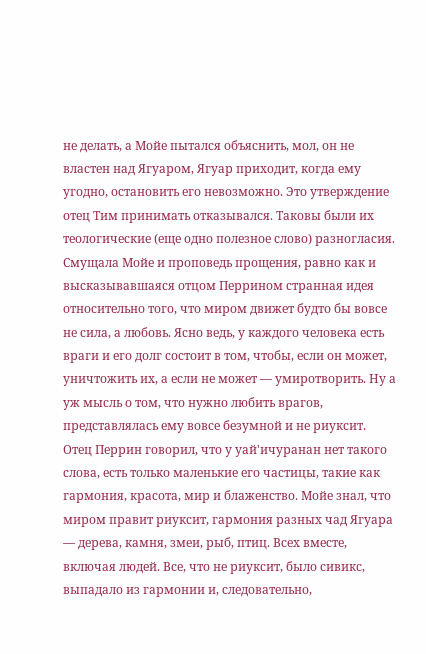не делать, а Мойе пытался объяснить, мол, он не властен над Ягуаром, Ягуар приходит, когда ему угодно, остановить его невозможно. Это утверждение отец Тим принимать отказывался. Таковы были их теологические (еще одно полезное слово) разногласия.
Смущала Мойе и проповедь прощения, равно как и высказывавшаяся отцом Перрином странная идея относительно того, что миром движет будто бы вовсе не сила, а любовь. Ясно ведь, у каждого человека есть враги и его долг состоит в том, чтобы, если он может, уничтожить их, а если не может — умиротворить. Ну а уж мысль о том, что нужно любить врагов, представлялась ему вовсе безумной и не риуксит. Отец Перрин говорил, что у уай'ичуранан нет такого слова, есть только маленькие его частицы, такие как гармония, красота, мир и блаженство. Мойе знал, что миром правит риуксит, гармония разных чад Ягуара — дерева, камня, змеи, рыб, птиц. Всех вместе, включая людей. Все, что не риуксит, было сивикс, выпадало из гармонии и, следовательно,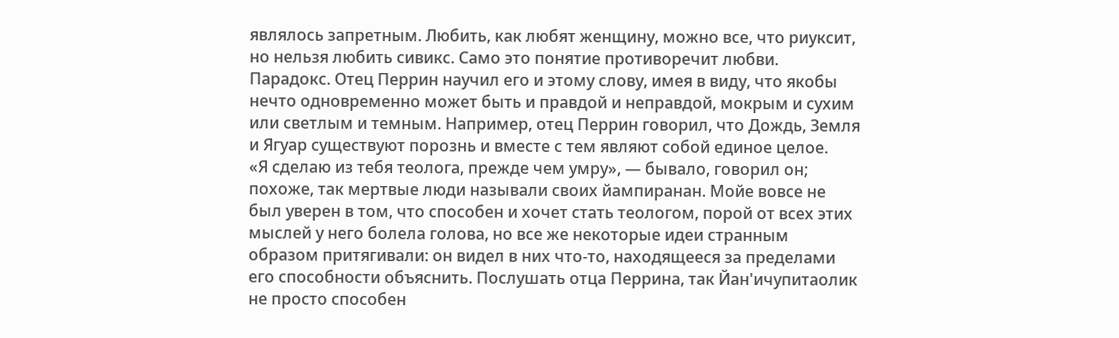являлось запретным. Любить, как любят женщину, можно все, что риуксит, но нельзя любить сивикс. Само это понятие противоречит любви.
Парадокс. Отец Перрин научил его и этому слову, имея в виду, что якобы нечто одновременно может быть и правдой и неправдой, мокрым и сухим или светлым и темным. Например, отец Перрин говорил, что Дождь, Земля и Ягуар существуют порознь и вместе с тем являют собой единое целое.
«Я сделаю из тебя теолога, прежде чем умру», — бывало, говорил он; похоже, так мертвые люди называли своих йампиранан. Мойе вовсе не был уверен в том, что способен и хочет стать теологом, порой от всех этих мыслей у него болела голова, но все же некоторые идеи странным образом притягивали: он видел в них что-то, находящееся за пределами его способности объяснить. Послушать отца Перрина, так Йан'ичупитаолик не просто способен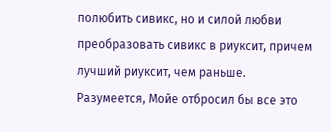полюбить сивикс, но и силой любви преобразовать сивикс в риуксит, причем лучший риуксит, чем раньше.
Разумеется, Мойе отбросил бы все это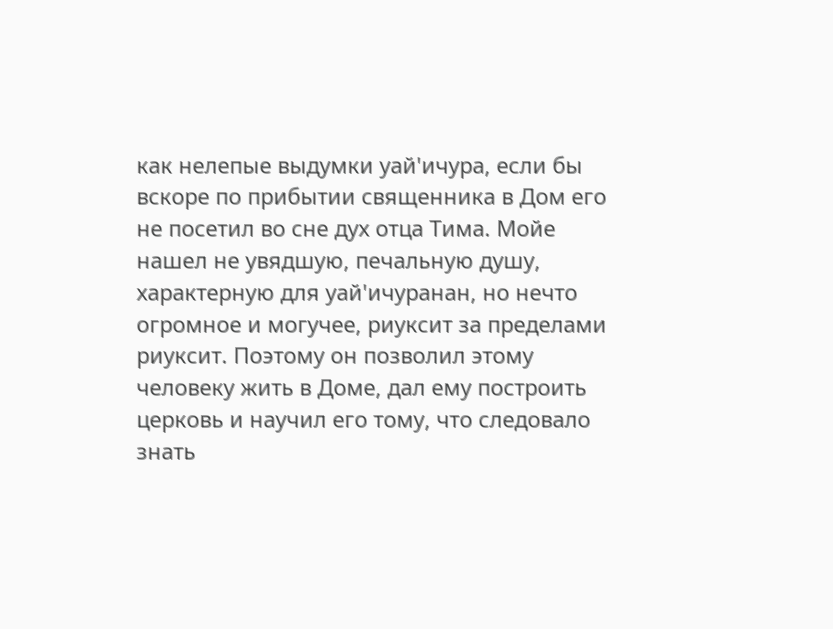как нелепые выдумки уай'ичура, если бы вскоре по прибытии священника в Дом его не посетил во сне дух отца Тима. Мойе нашел не увядшую, печальную душу, характерную для уай'ичуранан, но нечто огромное и могучее, риуксит за пределами риуксит. Поэтому он позволил этому человеку жить в Доме, дал ему построить церковь и научил его тому, что следовало знать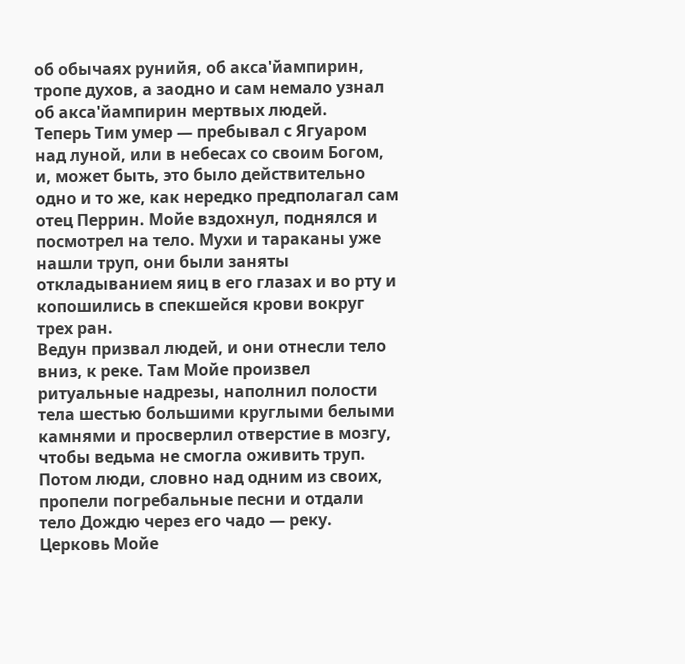об обычаях рунийя, об акса'йампирин, тропе духов, а заодно и сам немало узнал об акса'йампирин мертвых людей.
Теперь Тим умер — пребывал с Ягуаром над луной, или в небесах со своим Богом, и, может быть, это было действительно одно и то же, как нередко предполагал сам отец Перрин. Мойе вздохнул, поднялся и посмотрел на тело. Мухи и тараканы уже нашли труп, они были заняты откладыванием яиц в его глазах и во рту и копошились в спекшейся крови вокруг трех ран.
Ведун призвал людей, и они отнесли тело вниз, к реке. Там Мойе произвел ритуальные надрезы, наполнил полости тела шестью большими круглыми белыми камнями и просверлил отверстие в мозгу, чтобы ведьма не смогла оживить труп. Потом люди, словно над одним из своих, пропели погребальные песни и отдали тело Дождю через его чадо — реку.
Церковь Мойе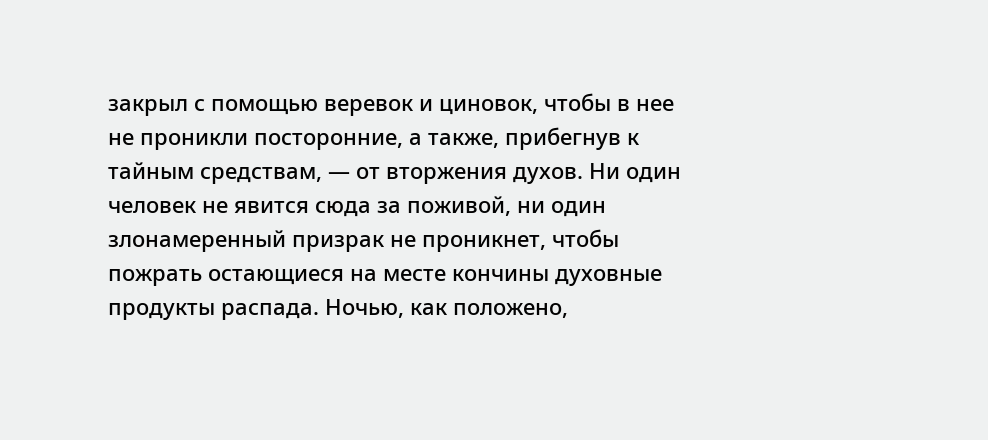закрыл с помощью веревок и циновок, чтобы в нее не проникли посторонние, а также, прибегнув к тайным средствам, — от вторжения духов. Ни один человек не явится сюда за поживой, ни один злонамеренный призрак не проникнет, чтобы пожрать остающиеся на месте кончины духовные продукты распада. Ночью, как положено,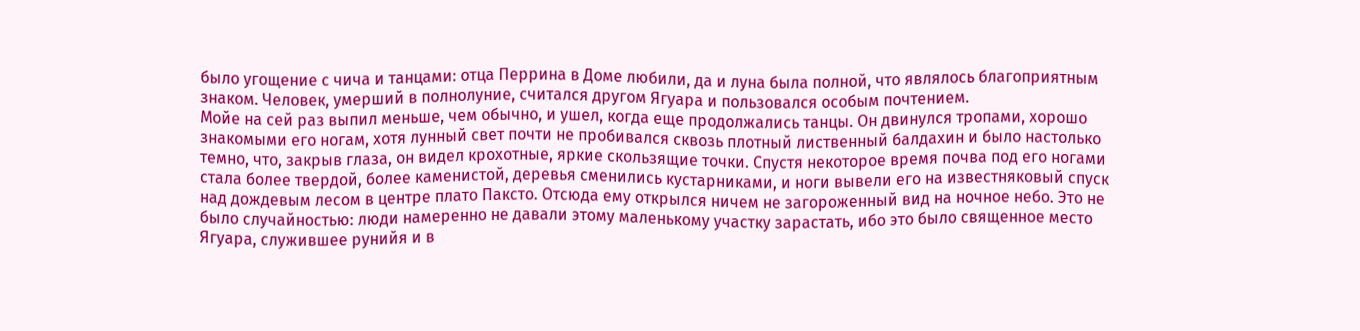было угощение с чича и танцами: отца Перрина в Доме любили, да и луна была полной, что являлось благоприятным знаком. Человек, умерший в полнолуние, считался другом Ягуара и пользовался особым почтением.
Мойе на сей раз выпил меньше, чем обычно, и ушел, когда еще продолжались танцы. Он двинулся тропами, хорошо знакомыми его ногам, хотя лунный свет почти не пробивался сквозь плотный лиственный балдахин и было настолько темно, что, закрыв глаза, он видел крохотные, яркие скользящие точки. Спустя некоторое время почва под его ногами стала более твердой, более каменистой, деревья сменились кустарниками, и ноги вывели его на известняковый спуск над дождевым лесом в центре плато Паксто. Отсюда ему открылся ничем не загороженный вид на ночное небо. Это не было случайностью: люди намеренно не давали этому маленькому участку зарастать, ибо это было священное место Ягуара, служившее рунийя и в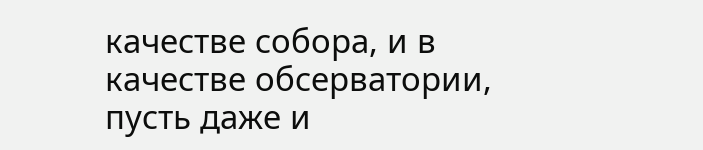качестве собора, и в качестве обсерватории, пусть даже и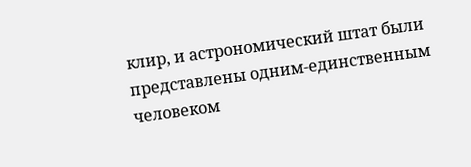клир, и астрономический штат были представлены одним-единственным человеком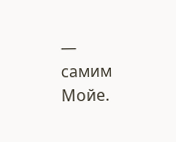— самим Мойе.